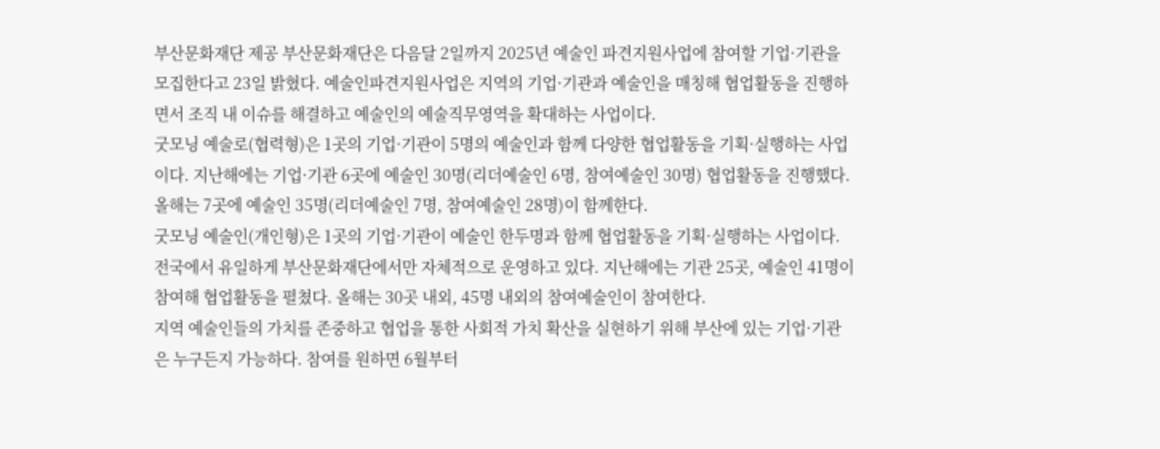부산문화재단 제공 부산문화재단은 다음달 2일까지 2025년 예술인 파견지원사업에 참여할 기업·기관을 모집한다고 23일 밝혔다. 예술인파견지원사업은 지역의 기업·기관과 예술인을 매칭해 협업활동을 진행하면서 조직 내 이슈를 해결하고 예술인의 예술직무영역을 확대하는 사업이다.
굿모닝 예술로(협력형)은 1곳의 기업·기관이 5명의 예술인과 함께 다양한 협업활동을 기획·실행하는 사업이다. 지난해에는 기업·기관 6곳에 예술인 30명(리더예술인 6명, 참여예술인 30명) 협업활동을 진행했다. 올해는 7곳에 예술인 35명(리더예술인 7명, 참여예술인 28명)이 함께한다.
굿모닝 예술인(개인형)은 1곳의 기업·기관이 예술인 한두명과 함께 협업활동을 기획·실행하는 사업이다. 전국에서 유일하게 부산문화재단에서만 자체적으로 운영하고 있다. 지난해에는 기관 25곳, 예술인 41명이 참여해 협업활동을 펼쳤다. 올해는 30곳 내외, 45명 내외의 참여예술인이 참여한다.
지역 예술인들의 가치를 존중하고 협업을 통한 사회적 가치 확산을 실현하기 위해 부산에 있는 기업·기관은 누구든지 가능하다. 참여를 원하면 6월부터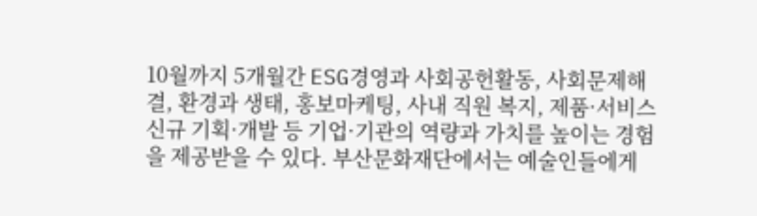10월까지 5개월간 ESG경영과 사회공헌활동, 사회문제해결, 환경과 생태, 홍보마케팅, 사내 직원 복지, 제품·서비스 신규 기획·개발 등 기업·기관의 역량과 가치를 높이는 경험을 제공받을 수 있다. 부산문화재단에서는 예술인들에게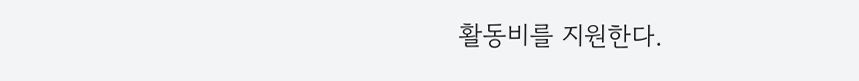활동비를 지원한다.